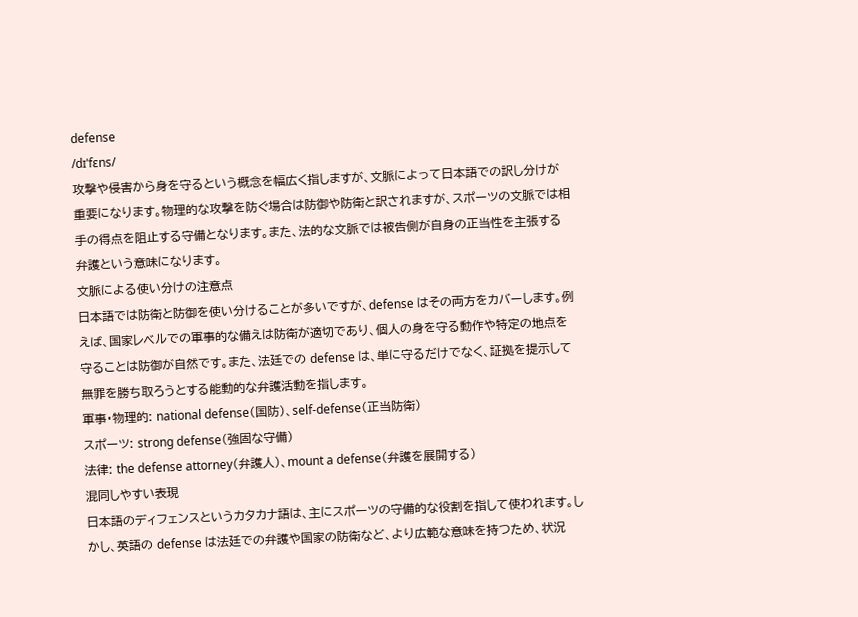defense
/dɪˈfɛns/
攻撃や侵害から身を守るという概念を幅広く指しますが、文脈によって日本語での訳し分けが重要になります。物理的な攻撃を防ぐ場合は防御や防衛と訳されますが、スポーツの文脈では相手の得点を阻止する守備となります。また、法的な文脈では被告側が自身の正当性を主張する弁護という意味になります。
文脈による使い分けの注意点
日本語では防衛と防御を使い分けることが多いですが、defense はその両方をカバーします。例えば、国家レベルでの軍事的な備えは防衛が適切であり、個人の身を守る動作や特定の地点を守ることは防御が自然です。また、法廷での defense は、単に守るだけでなく、証拠を提示して無罪を勝ち取ろうとする能動的な弁護活動を指します。
軍事・物理的: national defense(国防)、self-defense(正当防衛)
スポーツ: strong defense(強固な守備)
法律: the defense attorney(弁護人)、mount a defense(弁護を展開する)
混同しやすい表現
日本語のディフェンスというカタカナ語は、主にスポーツの守備的な役割を指して使われます。しかし、英語の defense は法廷での弁護や国家の防衛など、より広範な意味を持つため、状況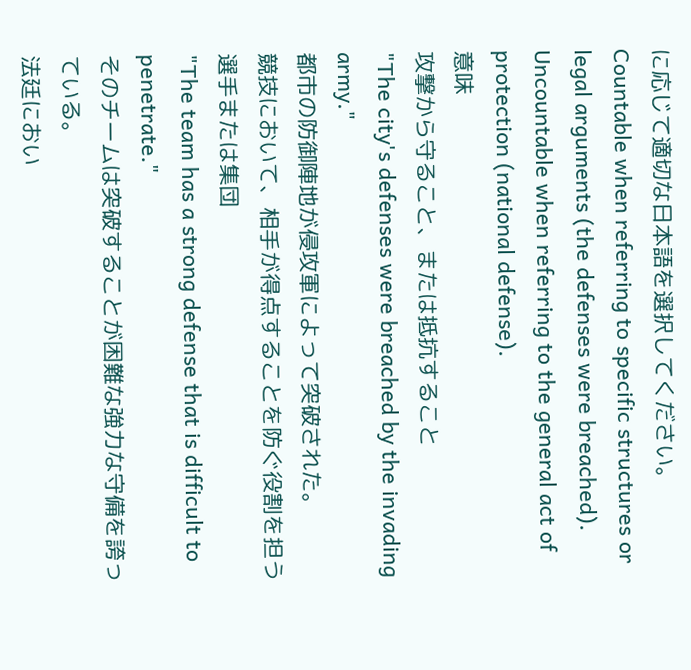に応じて適切な日本語を選択してください。
Countable when referring to specific structures or legal arguments (the defenses were breached). Uncountable when referring to the general act of protection (national defense).
意味
攻撃から守ること、または抵抗すること
"The city's defenses were breached by the invading army."
都市の防御陣地が侵攻軍によって突破された。
競技において、相手が得点することを防ぐ役割を担う選手または集団
"The team has a strong defense that is difficult to penetrate."
そのチームは突破することが困難な強力な守備を誇っている。
法廷におい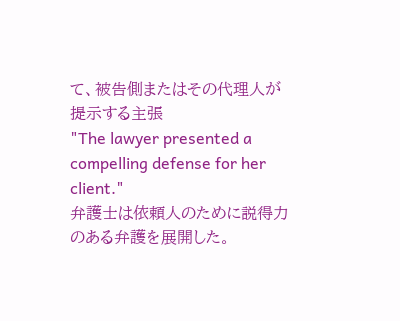て、被告側またはその代理人が提示する主張
"The lawyer presented a compelling defense for her client."
弁護士は依頼人のために説得力のある弁護を展開した。